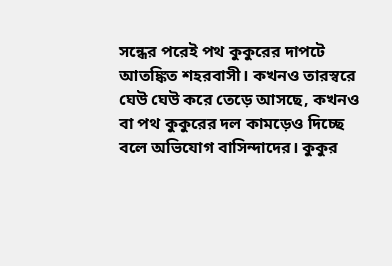সন্ধের পরেই পথ কুকুরের দাপটে আতঙ্কিত শহরবাসী। কখনও তারস্বরে ঘেউ ঘেউ করে তেড়ে আসছে, কখনও বা পথ কুকুরের দল কামড়েও দিচ্ছে বলে অভিযোগ বাসিন্দাদের। কুকুর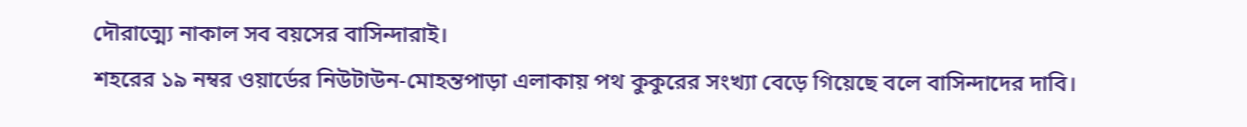দৌরাত্ম্যে নাকাল সব বয়সের বাসিন্দারাই।
শহরের ১৯ নম্বর ওয়ার্ডের নিউটাউন-মোহন্তপাড়া এলাকায় পথ কুকুরের সংখ্যা বেড়ে গিয়েছে বলে বাসিন্দাদের দাবি।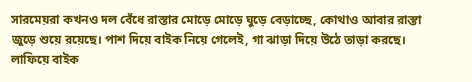সারমেয়রা কখনও দল বেঁধে রাস্তার মোড়ে মোড়ে ঘুড়ে বেড়াচ্ছে, কোথাও আবার রাস্তা জুড়ে শুয়ে রয়েছে। পাশ দিয়ে বাইক নিয়ে গেলেই, গা ঝাড়া দিয়ে উঠে তাড়া করছে। লাফিয়ে বাইক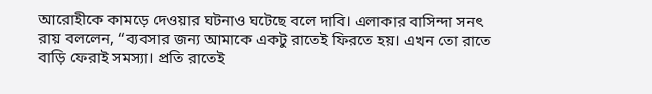আরোহীকে কামড়ে দেওয়ার ঘটনাও ঘটেছে বলে দাবি। এলাকার বাসিন্দা সনৎ রায় বললেন, ‘‘ব্যবসার জন্য আমাকে একটু রাতেই ফিরতে হয়। এখন তো রাতে বাড়ি ফেরাই সমস্যা। প্রতি রাতেই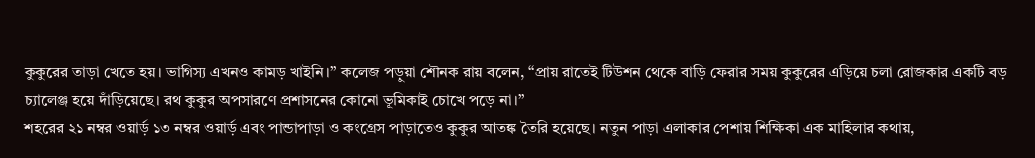কুকুরের তাড়া খেতে হয়। ভাগিস্য এখনও কামড় খাইনি।’’ কলেজ পড়ুয়া শৌনক রায় বলেন, ‘‘প্রায় রাতেই টিউশন থেকে বাড়ি ফেরার সময় কুকুরের এড়িয়ে চলা রোজকার একটি বড় চ্যালেঞ্জ হয়ে দাঁড়িয়েছে। রথ কুকুর অপসারণে প্রশাসনের কোনো ভূমিকাই চোখে পড়ে না।’’
শহরের ২১ নম্বর ওয়ার্ড় ১৩ নম্বর ওয়ার্ড় এবং পান্ডাপাড়া ও কংগ্রেস পাড়াতেও কুকুর আতঙ্ক তৈরি হয়েছে। নতুন পাড়া এলাকার পেশায় শিক্ষিকা এক মাহিলার কথায়,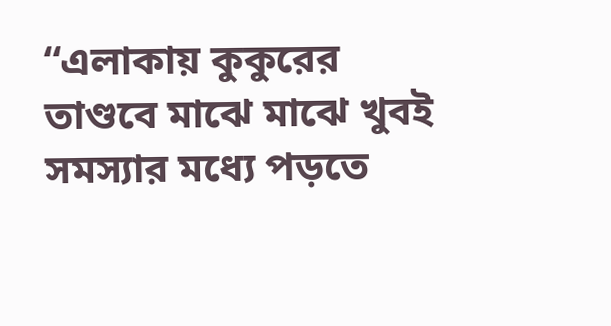‘‘এলাকায় কুকুরের তাণ্ডবে মাঝে মাঝে খুবই সমস্যার মধ্যে পড়তে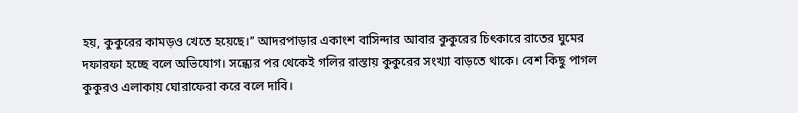হয়, কুকুরের কামড়ও খেতে হয়েছে।’’ আদরপাড়ার একাংশ বাসিন্দার আবার কুকুরের চিৎকারে রাতের ঘুমের দফারফা হচ্ছে বলে অভিযোগ। সন্ধ্যের পর থেকেই গলির রাস্তায় কুকুরের সংখ্যা বাড়তে থাকে। বেশ কিছু পাগল কুকুরও এলাকায় ঘোরাফেরা করে বলে দাবি।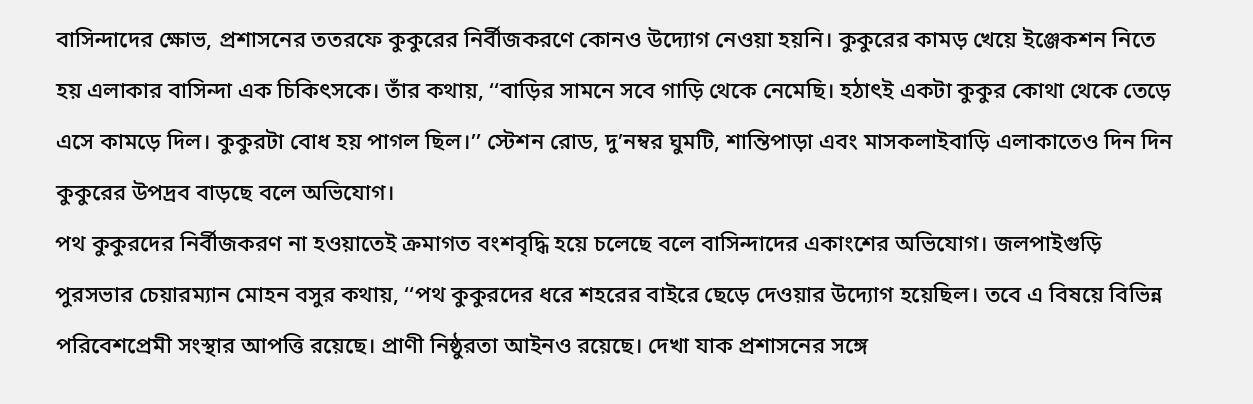বাসিন্দাদের ক্ষোভ, প্রশাসনের ততরফে কুকুরের নির্বীজকরণে কোনও উদ্যোগ নেওয়া হয়নি। কুকুরের কামড় খেয়ে ইঞ্জেকশন নিতে হয় এলাকার বাসিন্দা এক চিকিৎসকে। তাঁর কথায়, ‘‘বাড়ির সামনে সবে গাড়ি থেকে নেমেছি। হঠাৎই একটা কুকুর কোথা থেকে তেড়ে এসে কামড়ে দিল। কুকুরটা বোধ হয় পাগল ছিল।’’ স্টেশন রোড, দু’নম্বর ঘুমটি, শান্তিপাড়া এবং মাসকলাইবাড়ি এলাকাতেও দিন দিন কুকুরের উপদ্রব বাড়ছে বলে অভিযোগ।
পথ কুকুরদের নির্বীজকরণ না হওয়াতেই ক্রমাগত বংশবৃদ্ধি হয়ে চলেছে বলে বাসিন্দাদের একাংশের অভিযোগ। জলপাইগুড়ি পুরসভার চেয়ারম্যান মোহন বসুর কথায়, ‘‘পথ কুকুরদের ধরে শহরের বাইরে ছেড়ে দেওয়ার উদ্যোগ হয়েছিল। তবে এ বিষয়ে বিভিন্ন পরিবেশপ্রেমী সংস্থার আপত্তি রয়েছে। প্রাণী নিষ্ঠুরতা আইনও রয়েছে। দেখা যাক প্রশাসনের সঙ্গে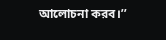আলোচনা করব।’’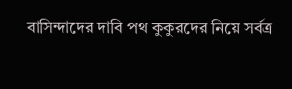বাসিন্দাদের দাবি পথ কুকুরদের নিয়ে সর্বত্র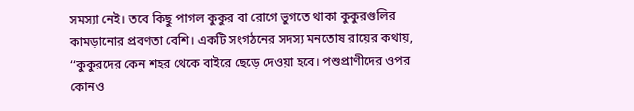সমস্যা নেই। তবে কিছু পাগল কুকুর বা রোগে ভুগতে থাকা কুকুরগুলির কামড়ানোর প্রবণতা বেশি। একটি সংগঠনের সদস্য মনতোষ রায়ের কথায়, ‘‘কুকুরদের কেন শহর থেকে বাইরে ছেড়ে দেওয়া হবে। পশুপ্রাণীদের ওপর কোনও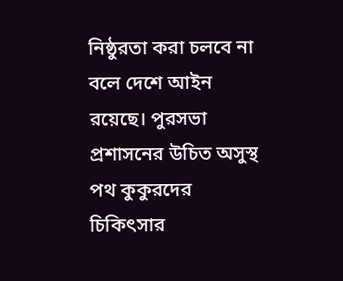নিষ্ঠুরতা করা চলবে না বলে দেশে আইন রয়েছে। পুরসভা প্রশাসনের উচিত অসুস্থ পথ কুকুরদের চিকিৎসার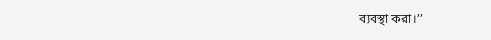ব্যবস্থা করা।’’